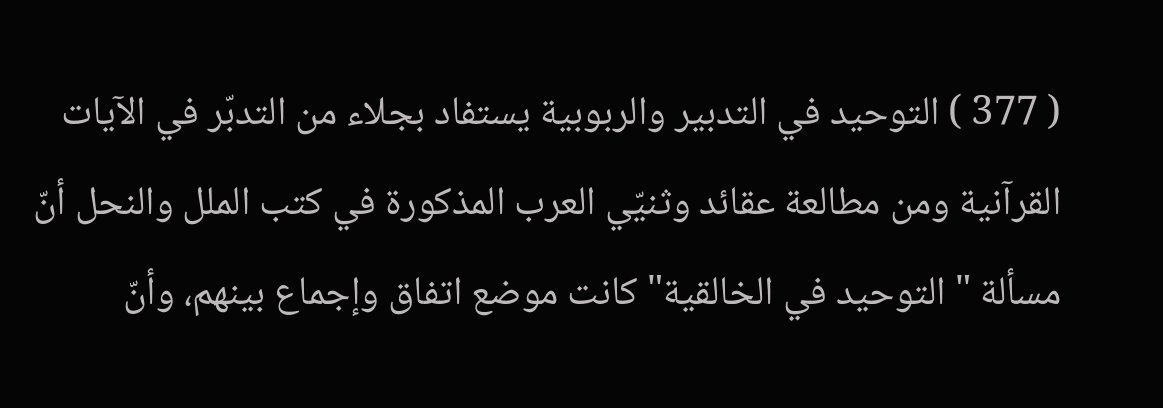( 377 ) التوحيد في التدبير والربوبية يستفاد بجلاء من التدبّر في الآيات القرآنية ومن مطالعة عقائد وثنيّي العرب المذكورة في كتب الملل والنحل أنّ مسألة " التوحيد في الخالقية" كانت موضع اتفاق وإجماع بينهم، وأنّ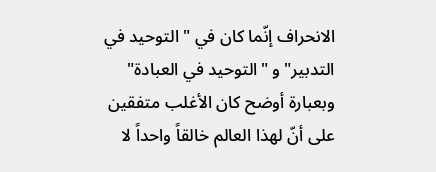الانحراف إنّما كان في " التوحيد في التدبير" و "التوحيد في العبادة" وبعبارة أوضح كان الأغلب متفقين على أنّ لهذا العالم خالقاً واحداً لا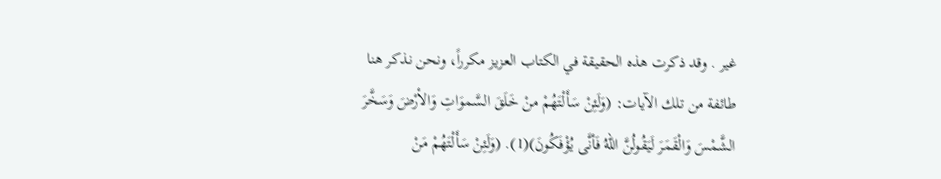غير . وقد ذكرت هذه الحقيقة في الكتاب العزيز مكرراً، ونحن نذكر هنا طائفة من تلك الآيات: (وَلَئِنْ سَأَلْتَهُمْ منْ خَلَقَ السَّموَاتِ وَالأرْضَ وَسَخَّرَ الشَّمْسَ وَالْقَمَرَ لَيَقُولُنَّ اللّهُ فَأنَّى يُؤْفَكُونَ)(1). (وَلَئِنْ سَأَلْتَهُمْ مَنْ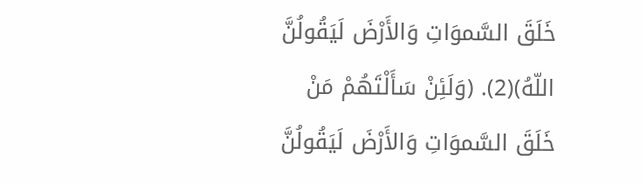خَلَقَ السَّموَاتِ وَالأَرْضَ لَيَقُولُنَّ اللّهُ)(2). (وَلَئِنْ سَأَلْتَهُمْ مَنْ خَلَقَ السَّموَاتِ وَالأَرْضَ لَيَقُولُنَّ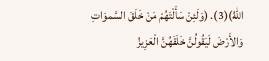اللّهُ)(3). (وَلَئِنْ سَأَلْتَهُمْ مَنْ خَلَقَ السَّموَاتِ وَالأَرْضَ لَيَقُولُنَّ خَلَقَهُنَّ الْعَزِيزُ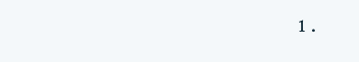1 .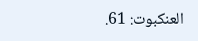العنكبوت: 61.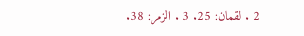2 . لقمان: 25. 3 . الزمر: 38.